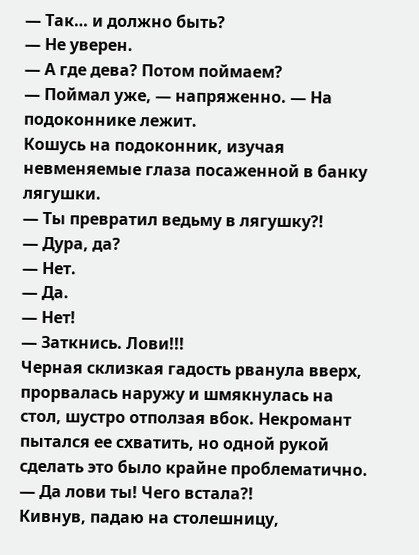— Так… и должно быть?
— Не уверен.
— А где дева? Потом поймаем?
— Поймал уже, — напряженно. — На подоконнике лежит.
Кошусь на подоконник, изучая невменяемые глаза посаженной в банку лягушки.
— Ты превратил ведьму в лягушку?!
— Дура, да?
— Нет.
— Да.
— Нет!
— Заткнись. Лови!!!
Черная склизкая гадость рванула вверх, прорвалась наружу и шмякнулась на стол, шустро отползая вбок. Некромант пытался ее схватить, но одной рукой сделать это было крайне проблематично.
— Да лови ты! Чего встала?!
Кивнув, падаю на столешницу,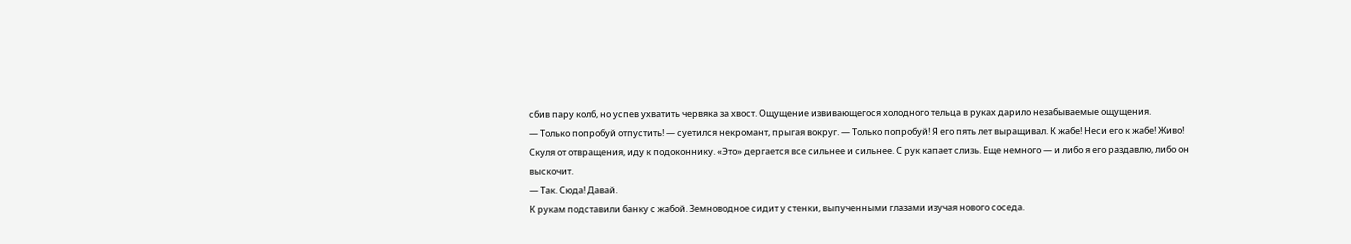сбив пару колб, но успев ухватить червяка за хвост. Ощущение извивающегося холодного тельца в руках дарило незабываемые ощущения.
— Только попробуй отпустить! — суетился некромант, прыгая вокруг. — Только попробуй! Я его пять лет выращивал. К жабе! Неси его к жабе! Живо!
Скуля от отвращения, иду к подоконнику. «Это» дергается все сильнее и сильнее. С рук капает слизь. Еще немного — и либо я его раздавлю, либо он выскочит.
— Так. Сюда! Давай.
К рукам подставили банку с жабой. Земноводное сидит у стенки, выпученными глазами изучая нового соседа.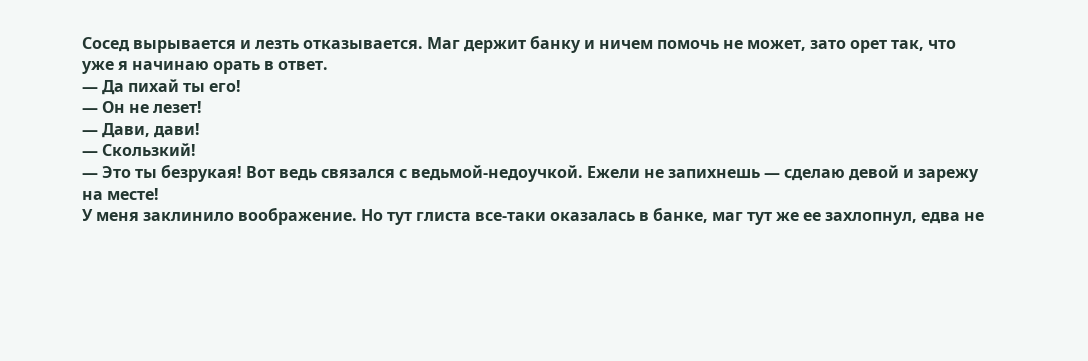Сосед вырывается и лезть отказывается. Маг держит банку и ничем помочь не может, зато орет так, что уже я начинаю орать в ответ.
— Да пихай ты его!
— Он не лезет!
— Дави, дави!
— Скользкий!
— Это ты безрукая! Вот ведь связался с ведьмой-недоучкой. Ежели не запихнешь — сделаю девой и зарежу на месте!
У меня заклинило воображение. Но тут глиста все-таки оказалась в банке, маг тут же ее захлопнул, едва не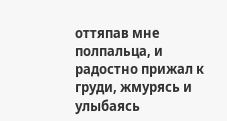оттяпав мне полпальца, и радостно прижал к груди, жмурясь и улыбаясь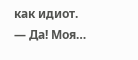как идиот.
— Да! Моя…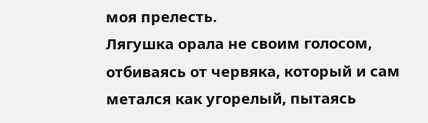моя прелесть.
Лягушка орала не своим голосом, отбиваясь от червяка, который и сам метался как угорелый, пытаясь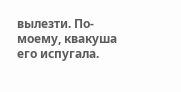вылезти. По-моему, квакуша его испугала.